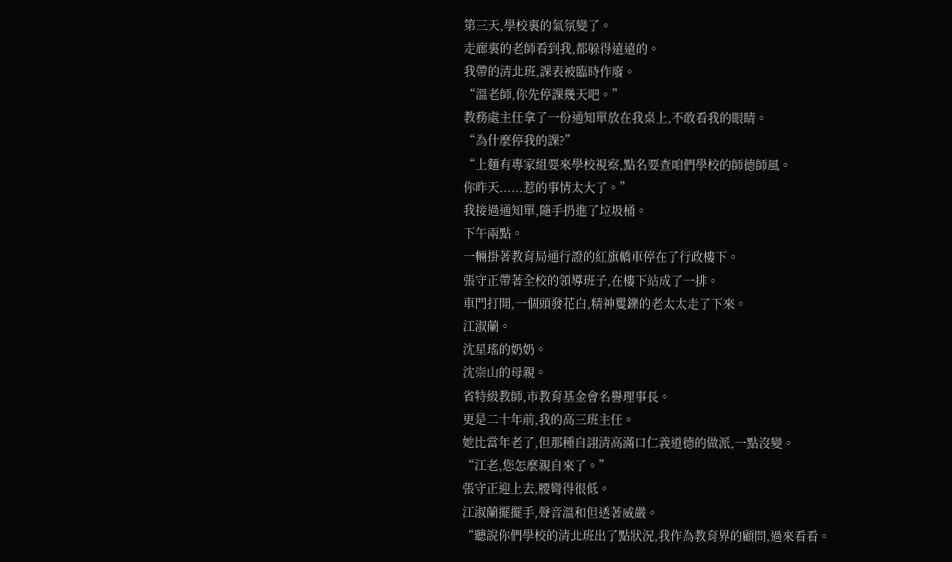第三天,學校裏的氣氛變了。
走廊裏的老師看到我,都躲得遠遠的。
我帶的清北班,課表被臨時作廢。
“溫老師,你先停課幾天吧。”
教務處主任拿了一份通知單放在我桌上,不敢看我的眼睛。
“為什麼停我的課?”
“上麵有專家組要來學校視察,點名要查咱們學校的師德師風。
你昨天......惹的事情太大了。”
我接過通知單,隨手扔進了垃圾桶。
下午兩點。
一輛掛著教育局通行證的紅旗轎車停在了行政樓下。
張守正帶著全校的領導班子,在樓下站成了一排。
車門打開,一個頭發花白,精神矍鑠的老太太走了下來。
江淑蘭。
沈星瑤的奶奶。
沈崇山的母親。
省特級教師,市教育基金會名譽理事長。
更是二十年前,我的高三班主任。
她比當年老了,但那種自詡清高滿口仁義道德的做派,一點沒變。
“江老,您怎麼親自來了。”
張守正迎上去,腰彎得很低。
江淑蘭擺擺手,聲音溫和但透著威嚴。
“聽說你們學校的清北班出了點狀況,我作為教育界的顧問,過來看看。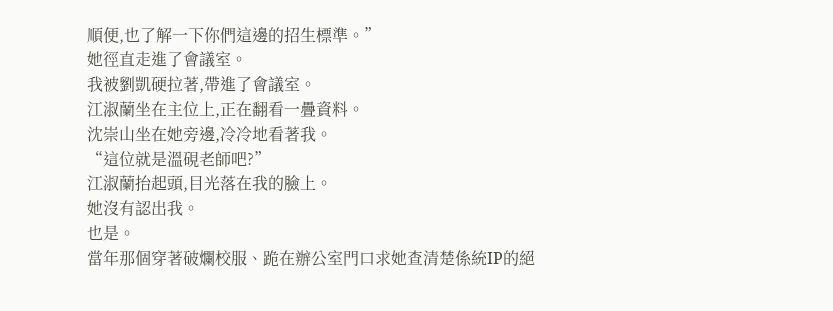順便,也了解一下你們這邊的招生標準。”
她徑直走進了會議室。
我被劉凱硬拉著,帶進了會議室。
江淑蘭坐在主位上,正在翻看一疊資料。
沈崇山坐在她旁邊,冷冷地看著我。
“這位就是溫硯老師吧?”
江淑蘭抬起頭,目光落在我的臉上。
她沒有認出我。
也是。
當年那個穿著破爛校服、跪在辦公室門口求她查清楚係統IP的絕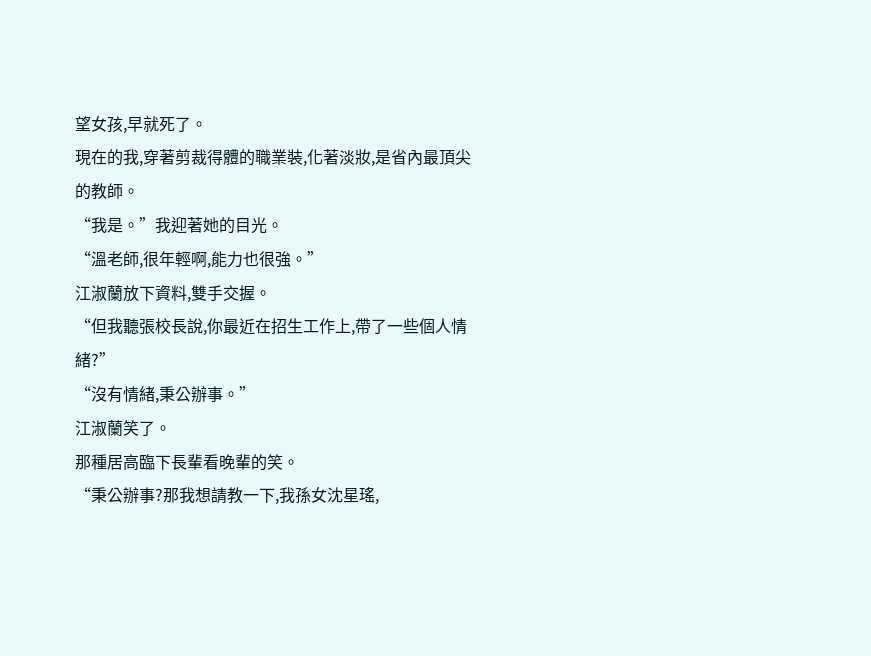望女孩,早就死了。
現在的我,穿著剪裁得體的職業裝,化著淡妝,是省內最頂尖的教師。
“我是。”我迎著她的目光。
“溫老師,很年輕啊,能力也很強。”
江淑蘭放下資料,雙手交握。
“但我聽張校長說,你最近在招生工作上,帶了一些個人情緒?”
“沒有情緒,秉公辦事。”
江淑蘭笑了。
那種居高臨下長輩看晚輩的笑。
“秉公辦事?那我想請教一下,我孫女沈星瑤,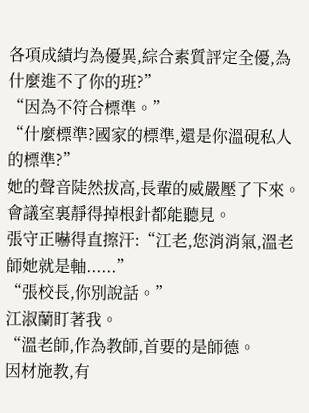各項成績均為優異,綜合素質評定全優,為什麼進不了你的班?”
“因為不符合標準。”
“什麼標準?國家的標準,還是你溫硯私人的標準?”
她的聲音陡然拔高,長輩的威嚴壓了下來。
會議室裏靜得掉根針都能聽見。
張守正嚇得直擦汗:“江老,您消消氣,溫老師她就是軸......”
“張校長,你別說話。”
江淑蘭盯著我。
“溫老師,作為教師,首要的是師德。
因材施教,有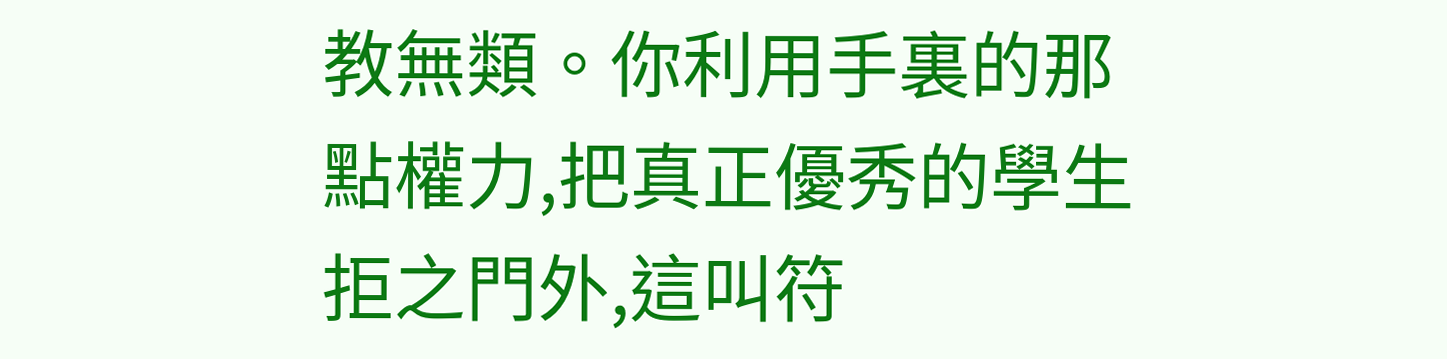教無類。你利用手裏的那點權力,把真正優秀的學生拒之門外,這叫符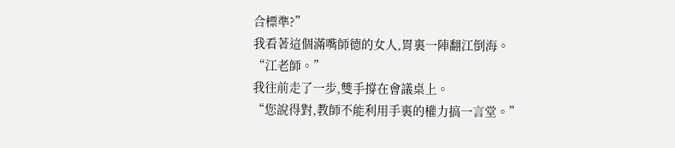合標準?”
我看著這個滿嘴師德的女人,胃裏一陣翻江倒海。
“江老師。”
我往前走了一步,雙手撐在會議桌上。
“您說得對,教師不能利用手裏的權力搞一言堂。”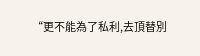“更不能為了私利,去頂替別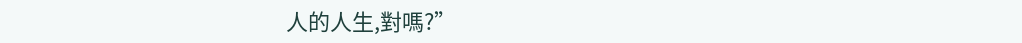人的人生,對嗎?”